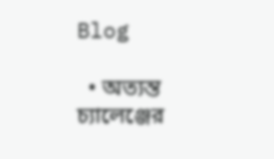Blog

  • অত্যন্ত চ্যালেঞ্জের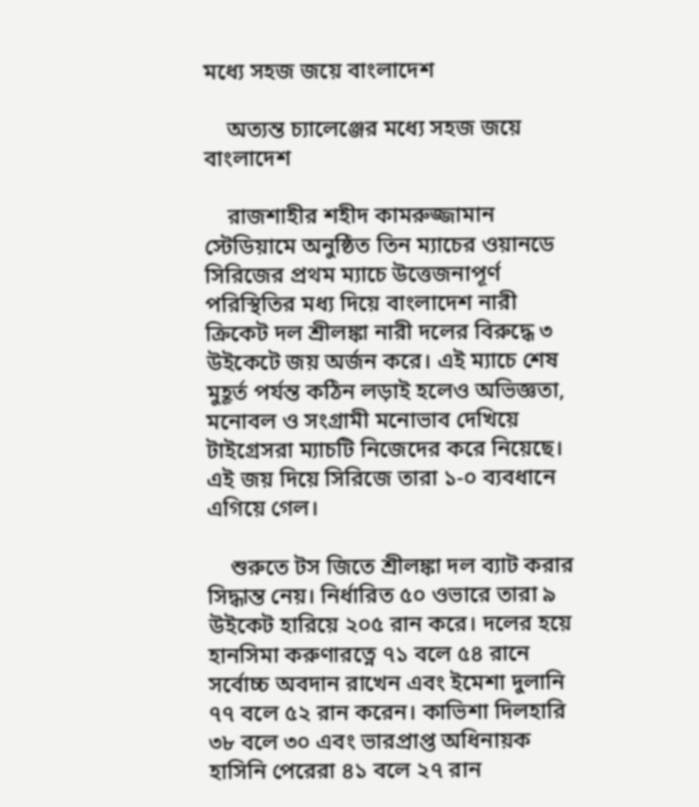মধ্যে সহজ জয়ে বাংলাদেশ

    অত্যন্ত চ্যালেঞ্জের মধ্যে সহজ জয়ে বাংলাদেশ

    রাজশাহীর শহীদ কামরুজ্জামান স্টেডিয়ামে অনুষ্ঠিত তিন ম্যাচের ওয়ানডে সিরিজের প্রথম ম্যাচে উত্তেজনাপূর্ণ পরিস্থিতির মধ্য দিয়ে বাংলাদেশ নারী ক্রিকেট দল শ্রীলঙ্কা নারী দলের বিরুদ্ধে ৩ উইকেটে জয় অর্জন করে। এই ম্যাচে শেষ মুহূর্ত পর্যন্ত কঠিন লড়াই হলেও অভিজ্ঞতা, মনোবল ও সংগ্রামী মনোভাব দেখিয়ে টাইগ্রেসরা ম্যাচটি নিজেদের করে নিয়েছে। এই জয় দিয়ে সিরিজে তারা ১-০ ব্যবধানে এগিয়ে গেল।

    শুরুতে টস জিতে শ্রীলঙ্কা দল ব্যাট করার সিদ্ধান্ত নেয়। নির্ধারিত ৫০ ওভারে তারা ৯ উইকেট হারিয়ে ২০৫ রান করে। দলের হয়ে হানসিমা করুণারত্নে ৭১ বলে ৫৪ রানে সর্বোচ্চ অবদান রাখেন এবং ইমেশা দুলানি ৭৭ বলে ৫২ রান করেন। কাভিশা দিলহারি ৩৮ বলে ৩০ এবং ভারপ্রাপ্ত অধিনায়ক হাসিনি পেরেরা ৪১ বলে ২৭ রান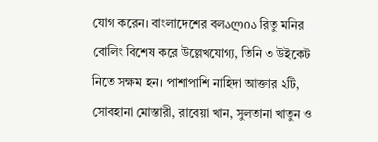যোগ করেন। বাংলাদেশের বলალია রিতু মনির বোলিং বিশেষ করে উল্লেখযোগ্য, তিনি ৩ উইকেট নিতে সক্ষম হন। পাশাপাশি নাহিদা আক্তার ২টি, সোবহানা মোস্তারী, রাবেয়া খান, সুলতানা খাতুন ও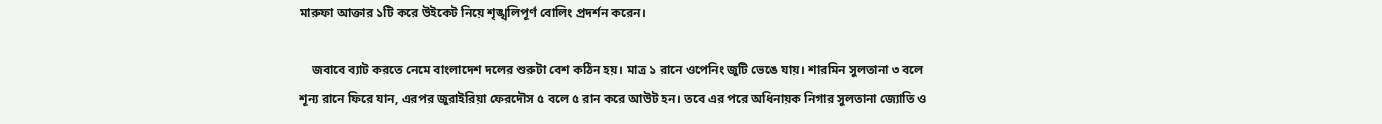মারুফা আক্তার ১টি করে উইকেট নিয়ে শৃঙ্খলিপূর্ণ বোলিং প্রদর্শন করেন।

    জবাবে ব্যাট করতে নেমে বাংলাদেশ দলের শুরুটা বেশ কঠিন হয়। মাত্র ১ রানে ওপেনিং জুটি ভেঙে যায়। শারমিন সুলতানা ৩ বলে শূন্য রানে ফিরে যান, এরপর জুরাইরিয়া ফেরদৌস ৫ বলে ৫ রান করে আউট হন। তবে এর পরে অধিনায়ক নিগার সুলতানা জ্যোতি ও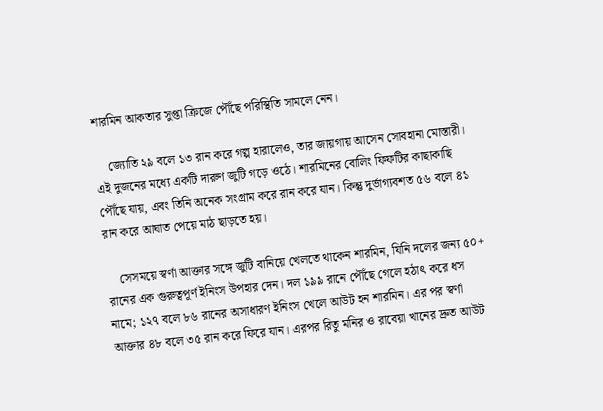শারমিন আকতার সুপ্তা ক্রিজে পৌঁছে পরিস্থিতি সামলে নেন।

    জ্যোতি ২৯ বলে ১৩ রান করে গল্প হারালেও, তার জায়গায় আসেন সোবহানা মোস্তারী। এই দুজনের মধ্যে একটি দারুণ জুটি গড়ে ওঠে। শারমিনের বোলিং ফিফটির কাছাকাছি পৌঁছে যায়, এবং তিনি অনেক সংগ্রাম করে রান করে যান। কিন্তু দুর্ভাগ্যবশত ৫৬ বলে ৪১ রান করে আঘাত পেয়ে মাঠ ছাড়তে হয়।

    সেসময়ে স্বর্ণা আক্তার সঙ্গে জুটি বানিয়ে খেলতে থাকেন শারমিন, যিনি দলের জন্য ৫০+ রানের এক গুরুত্বপূর্ণ ইনিংস উপহার দেন। দল ১৯৯ রানে পৌঁছে গেলে হঠাৎ করে ধস নামে; ১২৭ বলে ৮৬ রানের অসাধারণ ইনিংস খেলে আউট হন শারমিন। এর পর স্বর্ণা আক্তার ৪৮ বলে ৩৫ রান করে ফিরে যান। এরপর রিতু মনির ও রাবেয়া খানের দ্রুত আউট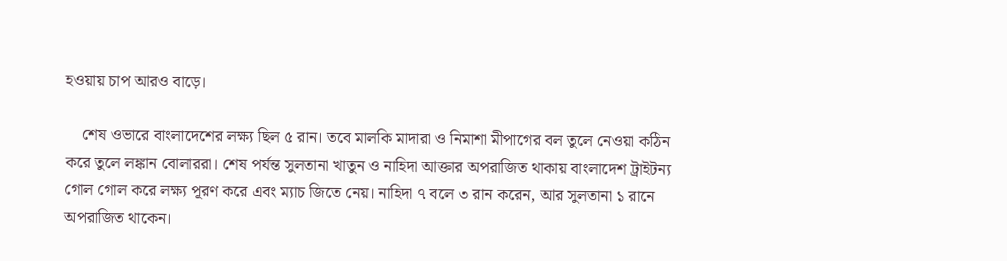হওয়ায় চাপ আরও বাড়ে।

    শেষ ওভারে বাংলাদেশের লক্ষ্য ছিল ৫ রান। তবে মালকি মাদারা ও নিমাশা মীপাগের বল তুলে নেওয়া কঠিন করে তুলে লঙ্কান বোলাররা। শেষ পর্যন্ত সুলতানা খাতুন ও নাহিদা আক্তার অপরাজিত থাকায় বাংলাদেশ ট্রাইটন্য গোল গোল করে লক্ষ্য পূরণ করে এবং ম্যাচ জিতে নেয়। নাহিদা ৭ বলে ৩ রান করেন, আর সুলতানা ১ রানে অপরাজিত থাকেন।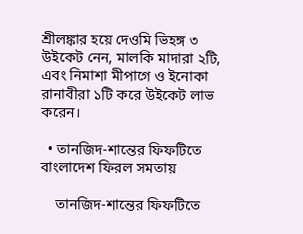শ্রীলঙ্কার হয়ে দেওমি ভিহঙ্গ ৩ উইকেট নেন, মালকি মাদারা ২টি, এবং নিমাশা মীপাগে ও ইনোকা রানাবীরা ১টি করে উইকেট লাভ করেন।

  • তানজিদ-শান্তের ফিফটিতে বাংলাদেশ ফিরল সমতায়

    তানজিদ-শান্তের ফিফটিতে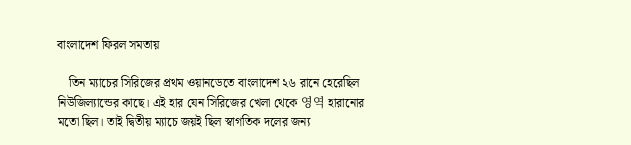বাংলাদেশ ফিরল সমতায়

    তিন ম্যাচের সিরিজের প্রথম ওয়ানডেতে বাংলাদেশ ২৬ রানে হেরেছিল নিউজিল্যান্ডের কাছে। এই হার যেন সিরিজের খেলা থেকে 영역 হারানোর মতো ছিল। তাই দ্বিতীয় ম্যাচে জয়ই ছিল স্বাগতিক দলের জন্য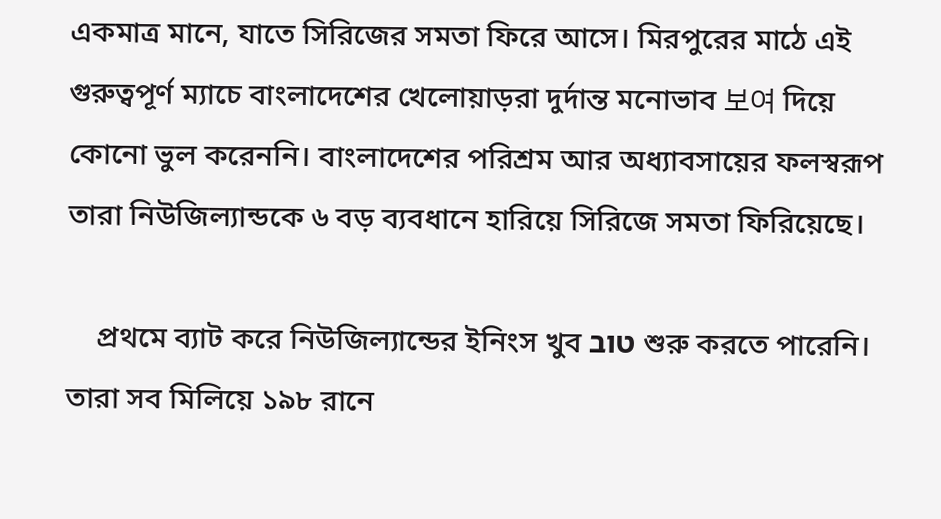একমাত্র মানে, যাতে সিরিজের সমতা ফিরে আসে। মিরপুরের মাঠে এই গুরুত্বপূর্ণ ম্যাচে বাংলাদেশের খেলোয়াড়রা দুর্দান্ত মনোভাব 보여 দিয়ে কোনো ভুল করেননি। বাংলাদেশের পরিশ্রম আর অধ্যাবসায়ের ফলস্বরূপ তারা নিউজিল্যান্ডকে ৬ বড় ব্যবধানে হারিয়ে সিরিজে সমতা ফিরিয়েছে।

    প্রথমে ব্যাট করে নিউজিল্যান্ডের ইনিংস খুব טוב শুরু করতে পারেনি। তারা সব মিলিয়ে ১৯৮ রানে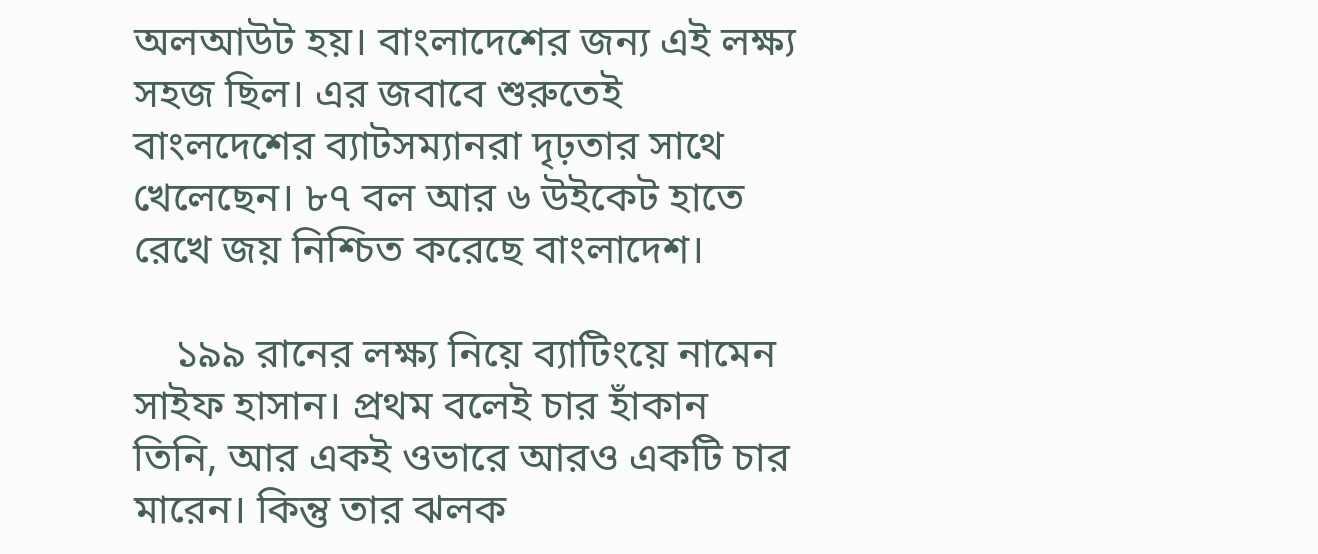অলআউট হয়। বাংলাদেশের জন্য এই লক্ষ্য সহজ ছিল। এর জবাবে শুরুতেই বাংলদেশের ব্যাটসম্যানরা দৃঢ়তার সাথে খেলেছেন। ৮৭ বল আর ৬ উইকেট হাতে রেখে জয় নিশ্চিত করেছে বাংলাদেশ।

    ১৯৯ রানের লক্ষ্য নিয়ে ব্যাটিংয়ে নামেন সাইফ হাসান। প্রথম বলেই চার হাঁকান তিনি, আর একই ওভারে আরও একটি চার মারেন। কিন্তু তার ঝলক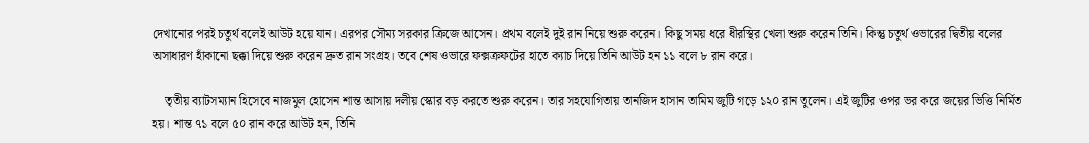দেখানোর পরই চতুর্থ বলেই আউট হয়ে যান। এরপর সৌম্য সরকার ক্রিজে আসেন। প্রথম বলেই দুই রান নিয়ে শুরু করেন। কিছু সময় ধরে ধীরস্থির খেলা শুরু করেন তিনি। কিন্তু চতুর্থ ওভারের দ্বিতীয় বলের অসাধারণ হাঁকানো ছক্কা দিয়ে শুরু করেন দ্রুত রান সংগ্রহ। তবে শেষ ওভারে ফক্সক্রফটের হাতে ক্যাচ দিয়ে তিনি আউট হন ১১ বলে ৮ রান করে।

    তৃতীয় ব্যাটসম্যান হিসেবে নাজমুল হোসেন শান্ত আসায় দলীয় স্কোর বড় করতে শুরু করেন। তার সহযোগিতায় তানজিদ হাসান তামিম জুটি গড়ে ১২০ রান তুলেন। এই জুটির ওপর ভর করে জয়ের ভিত্তি নির্মিত হয়। শান্ত ৭১ বলে ৫০ রান করে আউট হন, তিনি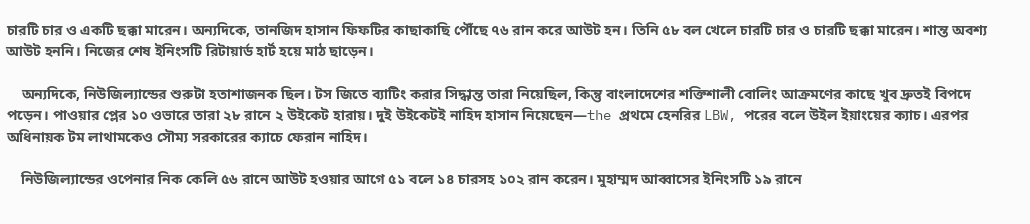চারটি চার ও একটি ছক্কা মারেন। অন্যদিকে, তানজিদ হাসান ফিফটির কাছাকাছি পৌঁছে ৭৬ রান করে আউট হন। তিনি ৫৮ বল খেলে চারটি চার ও চারটি ছক্কা মারেন। শান্ত অবশ্য আউট হননি। নিজের শেষ ইনিংসটি রিটায়ার্ড হার্ট হয়ে মাঠ ছাড়েন।

    অন্যদিকে, নিউজিল্যান্ডের শুরুটা হতাশাজনক ছিল। টস জিতে ব্যাটিং করার সিদ্ধান্ত তারা নিয়েছিল, কিন্তু বাংলাদেশের শক্তিশালী বোলিং আক্রমণের কাছে খুব দ্রুতই বিপদে পড়েন। পাওয়ার প্লের ১০ ওভারে তারা ২৮ রানে ২ উইকেট হারায়। দুই উইকেটই নাহিদ হাসান নিয়েছেন—the প্রথমে হেনরির LBW, পরের বলে উইল ইয়াংয়ের ক্যাচ। এরপর অধিনায়ক টম লাথামকেও সৌম্য সরকারের ক্যাচে ফেরান নাহিদ।

    নিউজিল্যান্ডের ওপেনার নিক কেলি ৫৬ রানে আউট হওয়ার আগে ৫১ বলে ১৪ চারসহ ১০২ রান করেন। মুহাম্মদ আব্বাসের ইনিংসটি ১৯ রানে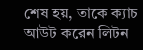শেষ হয়, তাকে ক্যাচ আউট করেন লিটন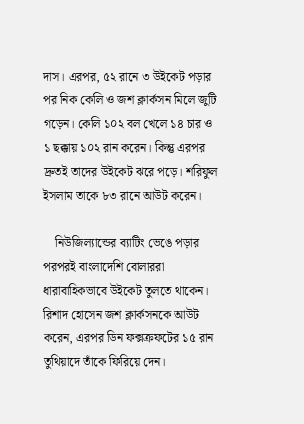দাস। এরপর, ৫২ রানে ৩ উইকেট পড়ার পর নিক কেলি ও জশ ক্লার্কসন মিলে জুটি গড়েন। কেলি ১০২ বল খেলে ১৪ চার ও ১ ছক্কায় ১০২ রান করেন। কিন্তু এরপর দ্রুতই তাদের উইকেট ঝরে পড়ে। শরিফুল ইসলাম তাকে ৮৩ রানে আউট করেন।

    নিউজিল্যান্ডের ব্যাটিং ভেঙে পড়ার পরপরই বাংলাদেশি বোলাররা ধারাবাহিকভাবে উইকেট তুলতে থাকেন। রিশাদ হোসেন জশ ক্লার্কসনকে আউট করেন, এরপর ডিন ফক্সক্রফটের ১৫ রান তুথিয়াদে তাঁকে ফিরিয়ে দেন।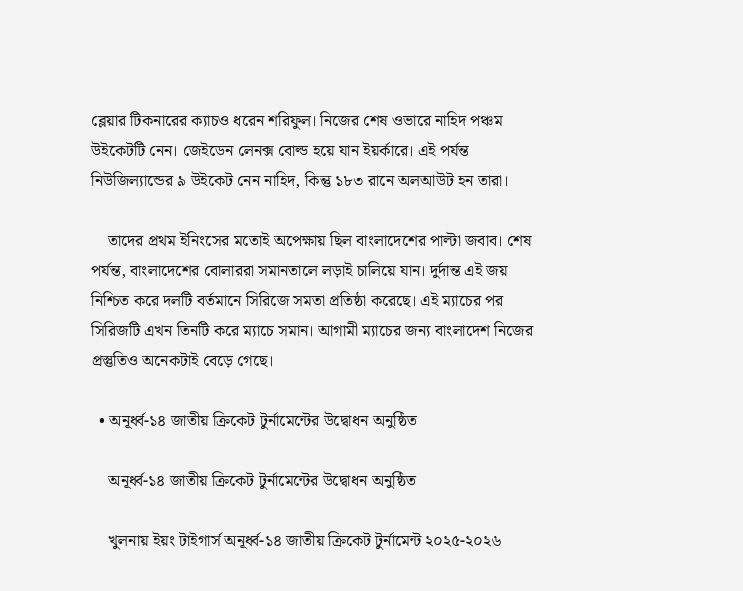ব্লেয়ার টিকনারের ক্যাচও ধরেন শরিফুল। নিজের শেষ ওভারে নাহিদ পঞ্চম উইকেটটি নেন। জেইডেন লেনক্স বোল্ড হয়ে যান ইয়র্কারে। এই পর্যন্ত নিউজিল্যান্ডের ৯ উইকেট নেন নাহিদ, কিন্তু ১৮৩ রানে অলআউট হন তারা।

    তাদের প্রথম ইনিংসের মতোই অপেক্ষায় ছিল বাংলাদেশের পাল্টা জবাব। শেষ পর্যন্ত, বাংলাদেশের বোলাররা সমানতালে লড়াই চালিয়ে যান। দুর্দান্ত এই জয় নিশ্চিত করে দলটি বর্তমানে সিরিজে সমতা প্রতিষ্ঠা করেছে। এই ম্যাচের পর সিরিজটি এখন তিনটি করে ম্যাচে সমান। আগামী ম্যাচের জন্য বাংলাদেশ নিজের প্রস্তুতিও অনেকটাই বেড়ে গেছে।

  • অনূর্ধ্ব-১৪ জাতীয় ক্রিকেট টুর্নামেন্টের উদ্বোধন অনুষ্ঠিত

    অনূর্ধ্ব-১৪ জাতীয় ক্রিকেট টুর্নামেন্টের উদ্বোধন অনুষ্ঠিত

    খুলনায় ইয়ং টাইগার্স অনূর্ধ্ব-১৪ জাতীয় ক্রিকেট টুর্নামেন্ট ২০২৫-২০২৬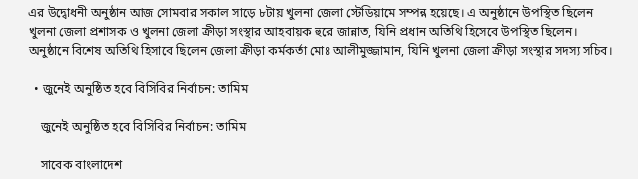এর উদ্বোধনী অনুষ্ঠান আজ সোমবার সকাল সাড়ে ৮টায় খুলনা জেলা স্টেডিয়ামে সম্পন্ন হয়েছে। এ অনুষ্ঠানে উপস্থিত ছিলেন খুলনা জেলা প্রশাসক ও খুলনা জেলা ক্রীড়া সংস্থার আহবায়ক হুরে জান্নাত, যিনি প্রধান অতিথি হিসেবে উপস্থিত ছিলেন। অনুষ্ঠানে বিশেষ অতিথি হিসাবে ছিলেন জেলা ক্রীড়া কর্মকর্তা মোঃ আলীমুজ্জামান, যিনি খুলনা জেলা ক্রীড়া সংস্থার সদস্য সচিব।

  • জুনেই অনুষ্ঠিত হবে বিসিবির নির্বাচন: তামিম

    জুনেই অনুষ্ঠিত হবে বিসিবির নির্বাচন: তামিম

    সাবেক বাংলাদেশ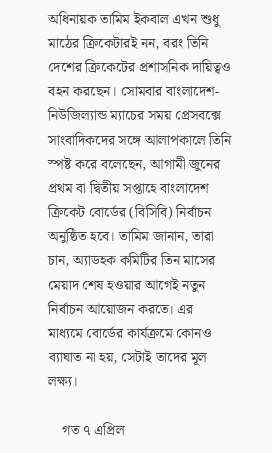অধিনায়ক তামিম ইকবাল এখন শুধু মাঠের ক্রিকেটারই নন, বরং তিনি দেশের ক্রিকেটের প্রশাসনিক দায়িত্বও বহন করছেন। সোমবার বাংলাদেশ-নিউজিল্যান্ড ম্যাচের সময় প্রেসবক্সে সাংবাদিকদের সঙ্গে আলাপকালে তিনি স্পষ্ট করে বলেছেন, আগামী জুনের প্রথম বা দ্বিতীয় সপ্তাহে বাংলাদেশ ক্রিকেট বোর্ডের (বিসিবি) নির্বাচন অনুষ্ঠিত হবে। তামিম জানান, তারা চান, অ্যাডহক কমিটির তিন মাসের মেয়াদ শেষ হওয়ার আগেই নতুন নির্বাচন আয়োজন করতে। এর মাধ্যমে বোর্ডের কার্যক্রমে কোনও ব্যাঘাত না হয়, সেটাই তাদের মূল লক্ষ্য।

    গত ৭ এপ্রিল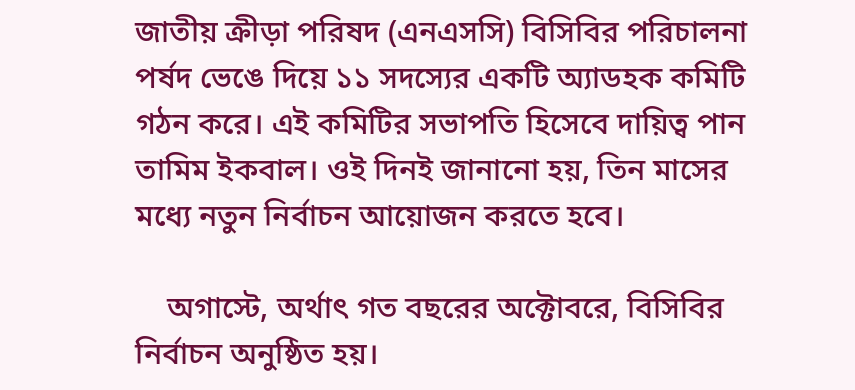জাতীয় ক্রীড়া পরিষদ (এনএসসি) বিসিবির পরিচালনা পর্ষদ ভেঙে দিয়ে ১১ সদস্যের একটি অ্যাডহক কমিটি গঠন করে। এই কমিটির সভাপতি হিসেবে দায়িত্ব পান তামিম ইকবাল। ওই দিনই জানানো হয়, তিন মাসের মধ্যে নতুন নির্বাচন আয়োজন করতে হবে।

    অগাস্টে, অর্থাৎ গত বছরের অক্টোবরে, বিসিবির নির্বাচন অনুষ্ঠিত হয়।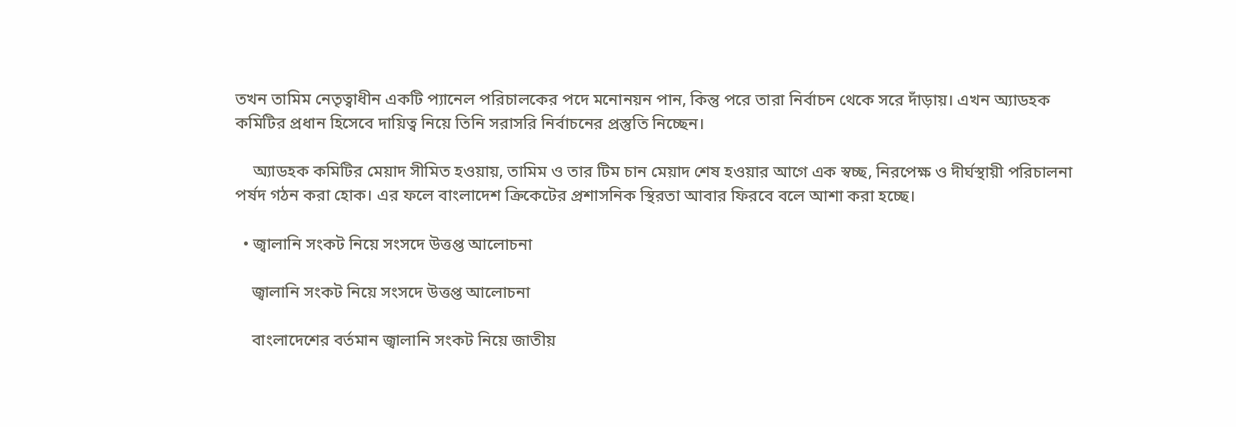তখন তামিম নেতৃত্বাধীন একটি প্যানেল পরিচালকের পদে মনোনয়ন পান, কিন্তু পরে তারা নির্বাচন থেকে সরে দাঁড়ায়। এখন অ্যাডহক কমিটির প্রধান হিসেবে দায়িত্ব নিয়ে তিনি সরাসরি নির্বাচনের প্রস্তুতি নিচ্ছেন।

    অ্যাডহক কমিটির মেয়াদ সীমিত হওয়ায়, তামিম ও তার টিম চান মেয়াদ শেষ হওয়ার আগে এক স্বচ্ছ, নিরপেক্ষ ও দীর্ঘস্থায়ী পরিচালনা পর্ষদ গঠন করা হোক। এর ফলে বাংলাদেশ ক্রিকেটের প্রশাসনিক স্থিরতা আবার ফিরবে বলে আশা করা হচ্ছে।

  • জ্বালানি সংকট নিয়ে সংসদে উত্তপ্ত আলোচনা

    জ্বালানি সংকট নিয়ে সংসদে উত্তপ্ত আলোচনা

    বাংলাদেশের বর্তমান জ্বালানি সংকট নিয়ে জাতীয়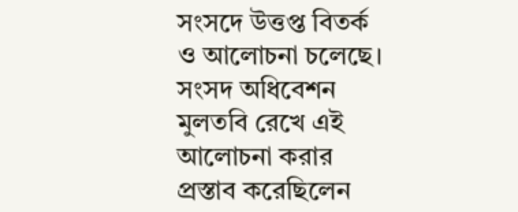সংসদে উত্তপ্ত বিতর্ক ও আলোচনা চলেছে। সংসদ অধিবেশন মুলতবি রেখে এই আলোচনা করার প্রস্তাব করেছিলেন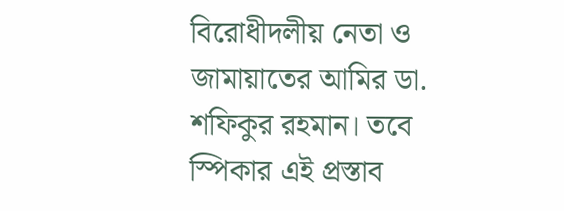বিরোধীদলীয় নেতা ও জামায়াতের আমির ডা. শফিকুর রহমান। তবে স্পিকার এই প্রস্তাব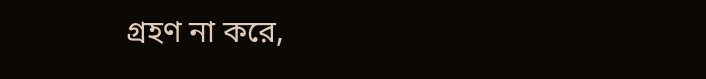গ্রহণ না করে,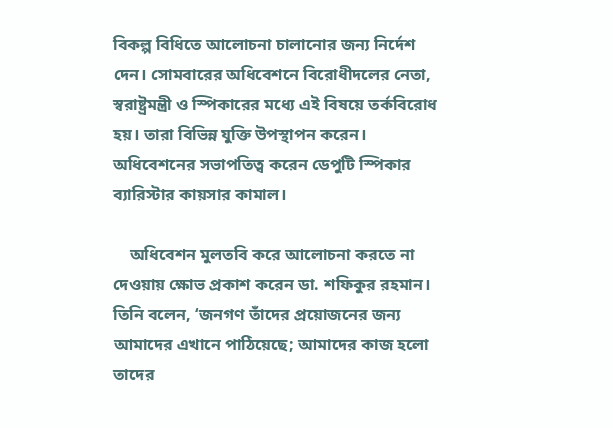বিকল্প বিধিতে আলোচনা চালানোর জন্য নির্দেশ দেন। সোমবারের অধিবেশনে বিরোধীদলের নেতা, স্বরাষ্ট্রমন্ত্রী ও স্পিকারের মধ্যে এই বিষয়ে তর্কবিরোধ হয়। তারা বিভিন্ন যুক্তি উপস্থাপন করেন। অধিবেশনের সভাপতিত্ব করেন ডেপুটি স্পিকার ব্যারিস্টার কায়সার কামাল।

    অধিবেশন মুলতবি করে আলোচনা করতে না দেওয়ায় ক্ষোভ প্রকাশ করেন ডা. শফিকুর রহমান। তিনি বলেন, ‘জনগণ তাঁদের প্রয়োজনের জন্য আমাদের এখানে পাঠিয়েছে; আমাদের কাজ হলো তাদের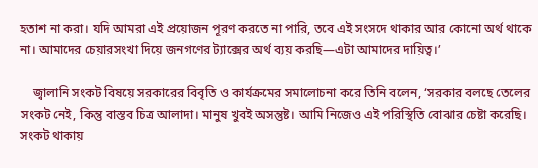হতাশ না করা। যদি আমরা এই প্রয়োজন পূরণ করতে না পারি, তবে এই সংসদে থাকার আর কোনো অর্থ থাকে না। আমাদের চেয়ারসংখা দিয়ে জনগণের ট্যাক্সের অর্থ ব্যয় করছি—এটা আমাদের দায়িত্ব।’

    জ্বালানি সংকট বিষয়ে সরকারের বিবৃতি ও কার্যক্রমের সমালোচনা করে তিনি বলেন, ‘সরকার বলছে তেলের সংকট নেই, কিন্তু বাস্তব চিত্র আলাদা। মানুষ খুবই অসন্তুষ্ট। আমি নিজেও এই পরিস্থিতি বোঝার চেষ্টা করেছি। সংকট থাকায়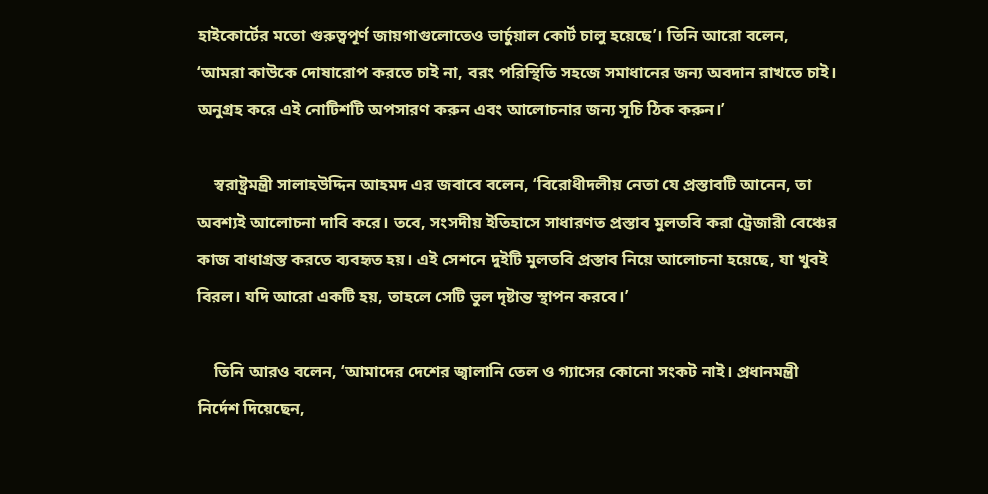হাইকোর্টের মতো গুরুত্বপূর্ণ জায়গাগুলোতেও ভার্চুয়াল কোর্ট চালু হয়েছে’। তিনি আরো বলেন, ‘আমরা কাউকে দোষারোপ করতে চাই না, বরং পরিস্থিতি সহজে সমাধানের জন্য অবদান রাখতে চাই। অনুগ্রহ করে এই নোটিশটি অপসারণ করুন এবং আলোচনার জন্য সূচি ঠিক করুন।’

    স্বরাষ্ট্রমন্ত্রী সালাহউদ্দিন আহমদ এর জবাবে বলেন, ‘বিরোধীদলীয় নেতা যে প্রস্তাবটি আনেন, তা অবশ্যই আলোচনা দাবি করে। তবে, সংসদীয় ইতিহাসে সাধারণত প্রস্তাব মুলতবি করা ট্রেজারী বেঞ্চের কাজ বাধাগ্রস্ত করতে ব্যবহৃত হয়। এই সেশনে দুইটি মুলতবি প্রস্তাব নিয়ে আলোচনা হয়েছে, যা খুবই বিরল। যদি আরো একটি হয়, তাহলে সেটি ভুল দৃষ্টান্ত স্থাপন করবে।’

    তিনি আরও বলেন, ‘আমাদের দেশের জ্বালানি তেল ও গ্যাসের কোনো সংকট নাই। প্রধানমন্ত্রী নির্দেশ দিয়েছেন,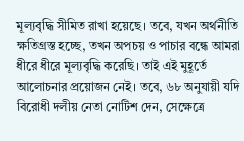মূল্যবৃদ্ধি সীমিত রাখা হয়েছে। তবে, যখন অর্থনীতি ক্ষতিগ্রস্ত হচ্ছে, তখন অপচয় ও পাচার বন্ধে আমরা ধীরে ধীরে মূল্যবৃদ্ধি করেছি। তাই এই মুহূর্তে আলোচনার প্রয়োজন নেই। তবে, ৬৮ অনুযায়ী যদি বিরোধী দলীয় নেতা নোটিশ দেন, সেক্ষেত্রে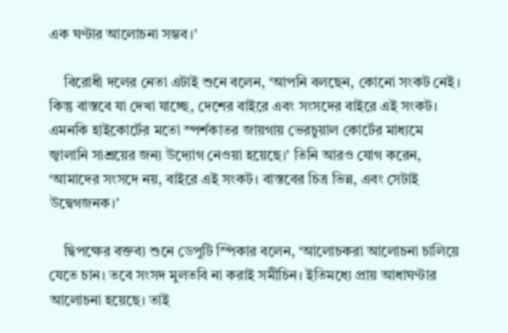এক ঘণ্টার আলোচনা সম্ভব।’

    বিরোধী দলের নেতা এটাই শুনে বলেন, ‘আপনি বলছেন, কোনো সংকট নেই। কিন্তু বাস্তবে যা দেখা যাচ্ছে, দেশের বাইরে এবং সংসদের বাইরে এই সংকট। এমনকি হাইকোর্টের মতো স্পর্শকাতর জায়গায় ভেরচুয়াল কোর্টের মাধ্যমে জ্বালানি সাশ্রয়ের জন্য উদ্যোগ নেওয়া হয়েছে।’ তিনি আরও যোগ করেন, ‘আমাদের সংসদে নয়, বাইরে এই সংকট। বাস্তবের চিত্র ভিন্ন, এবং সেটাই উদ্বেগজনক।’

    দ্বিপক্ষের বক্তব্য শুনে ডেপুটি স্পিকার বলেন, ‘আলোচকরা আলোচনা চালিয়ে যেতে চান। তবে সংসদ মুলতবি না করাই সমীচিন। ইতিমধ্যে প্রায় আধাঘণ্টার আলোচনা হয়েছে। তাই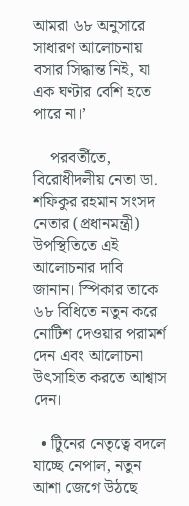আমরা ৬৮ অনুসারে সাধারণ আলোচনায় বসার সিদ্ধান্ত নিই, যা এক ঘণ্টার বেশি হতে পারে না।’

    পরবর্তীতে, বিরোধীদলীয় নেতা ডা. শফিকুর রহমান সংসদ নেতার (প্রধানমন্ত্রী) উপস্থিতিতে এই আলোচনার দাবি জানান। স্পিকার তাকে ৬৮ বিধিতে নতুন করে নোটিশ দেওয়ার পরামর্শ দেন এবং আলোচনা উৎসাহিত করতে আশ্বাস দেন।

  • টিুনের নেতৃত্বে বদলে যাচ্ছে নেপাল, নতুন আশা জেগে উঠছে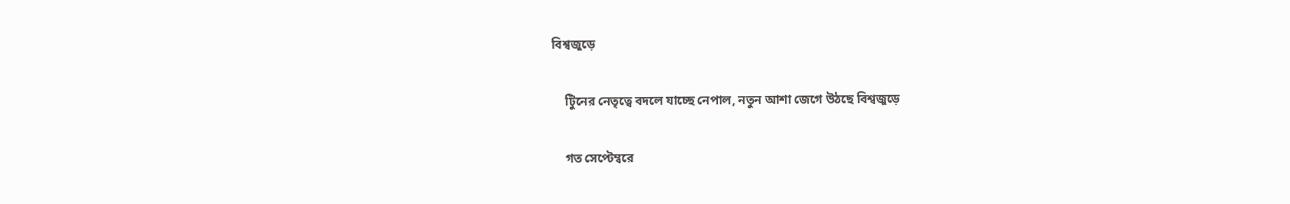বিশ্বজুড়ে

    টিুনের নেতৃত্বে বদলে যাচ্ছে নেপাল, নতুন আশা জেগে উঠছে বিশ্বজুড়ে

    গত সেপ্টেম্বরে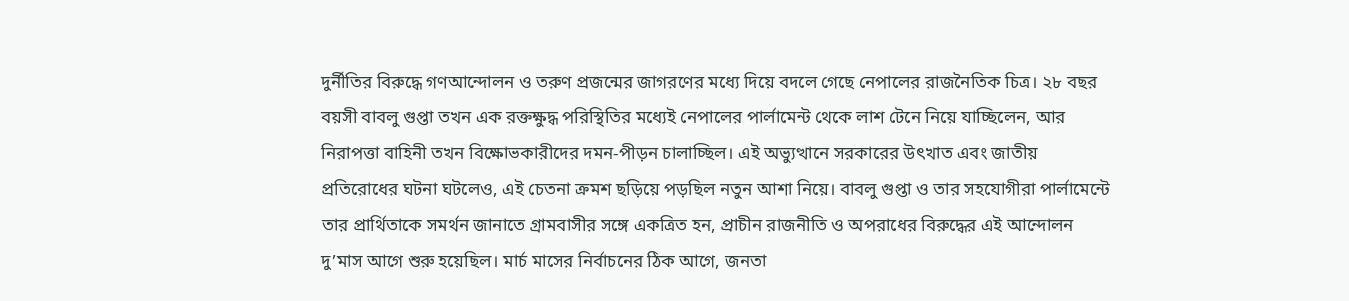দুর্নীতির বিরুদ্ধে গণআন্দোলন ও তরুণ প্রজন্মের জাগরণের মধ্যে দিয়ে বদলে গেছে নেপালের রাজনৈতিক চিত্র। ২৮ বছর বয়সী বাবলু গুপ্তা তখন এক রক্তক্ষুদ্ধ পরিস্থিতির মধ্যেই নেপালের পার্লামেন্ট থেকে লাশ টেনে নিয়ে যাচ্ছিলেন, আর নিরাপত্তা বাহিনী তখন বিক্ষোভকারীদের দমন-পীড়ন চালাচ্ছিল। এই অভ্যুত্থানে সরকারের উৎখাত এবং জাতীয় প্রতিরোধের ঘটনা ঘটলেও, এই চেতনা ক্রমশ ছড়িয়ে পড়ছিল নতুন আশা নিয়ে। বাবলু গুপ্তা ও তার সহযোগীরা পার্লামেন্টে তার প্রার্থিতাকে সমর্থন জানাতে গ্রামবাসীর সঙ্গে একত্রিত হন, প্রাচীন রাজনীতি ও অপরাধের বিরুদ্ধের এই আন্দোলন দু’মাস আগে শুরু হয়েছিল। মার্চ মাসের নির্বাচনের ঠিক আগে, জনতা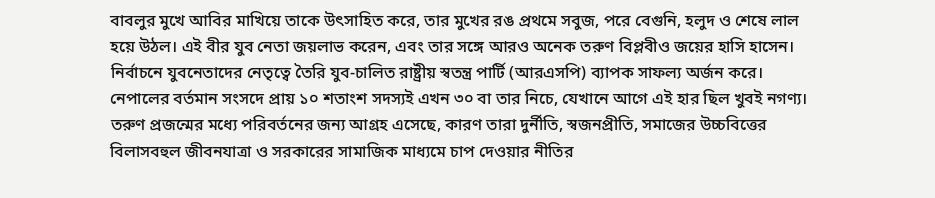বাবলুর মুখে আবির মাখিয়ে তাকে উৎসাহিত করে, তার মুখের রঙ প্রথমে সবুজ, পরে বেগুনি, হলুদ ও শেষে লাল হয়ে উঠল। এই বীর যুব নেতা জয়লাভ করেন, এবং তার সঙ্গে আরও অনেক তরুণ বিপ্লবীও জয়ের হাসি হাসেন। নির্বাচনে যুবনেতাদের নেতৃত্বে তৈরি যুব-চালিত রাষ্ট্রীয় স্বতন্ত্র পার্টি (আরএসপি) ব্যাপক সাফল্য অর্জন করে। নেপালের বর্তমান সংসদে প্রায় ১০ শতাংশ সদস্যই এখন ৩০ বা তার নিচে, যেখানে আগে এই হার ছিল খুবই নগণ্য। তরুণ প্রজন্মের মধ্যে পরিবর্তনের জন্য আগ্রহ এসেছে, কারণ তারা দুর্নীতি, স্বজনপ্রীতি, সমাজের উচ্চবিত্তের বিলাসবহুল জীবনযাত্রা ও সরকারের সামাজিক মাধ্যমে চাপ দেওয়ার নীতির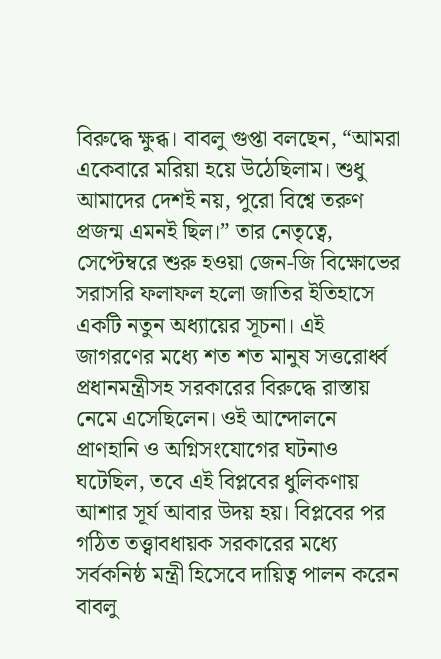বিরুদ্ধে ক্ষুব্ধ। বাবলু গুপ্তা বলছেন, “আমরা একেবারে মরিয়া হয়ে উঠেছিলাম। শুধু আমাদের দেশই নয়, পুরো বিশ্বে তরুণ প্রজন্ম এমনই ছিল।” তার নেতৃত্বে, সেপ্টেম্বরে শুরু হওয়া জেন-জি বিক্ষোভের সরাসরি ফলাফল হলো জাতির ইতিহাসে একটি নতুন অধ্যায়ের সূচনা। এই জাগরণের মধ্যে শত শত মানুষ সত্তরোর্ধ্ব প্রধানমন্ত্রীসহ সরকারের বিরুদ্ধে রাস্তায় নেমে এসেছিলেন। ওই আন্দোলনে প্রাণহানি ও অগ্নিসংযোগের ঘটনাও ঘটেছিল, তবে এই বিপ্লবের ধুলিকণায় আশার সূর্য আবার উদয় হয়। বিপ্লবের পর গঠিত তত্ত্বাবধায়ক সরকারের মধ্যে সর্বকনিষ্ঠ মন্ত্রী হিসেবে দায়িত্ব পালন করেন বাবলু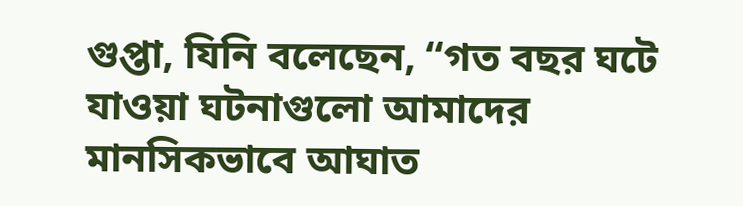গুপ্তা, যিনি বলেছেন, “গত বছর ঘটে যাওয়া ঘটনাগুলো আমাদের মানসিকভাবে আঘাত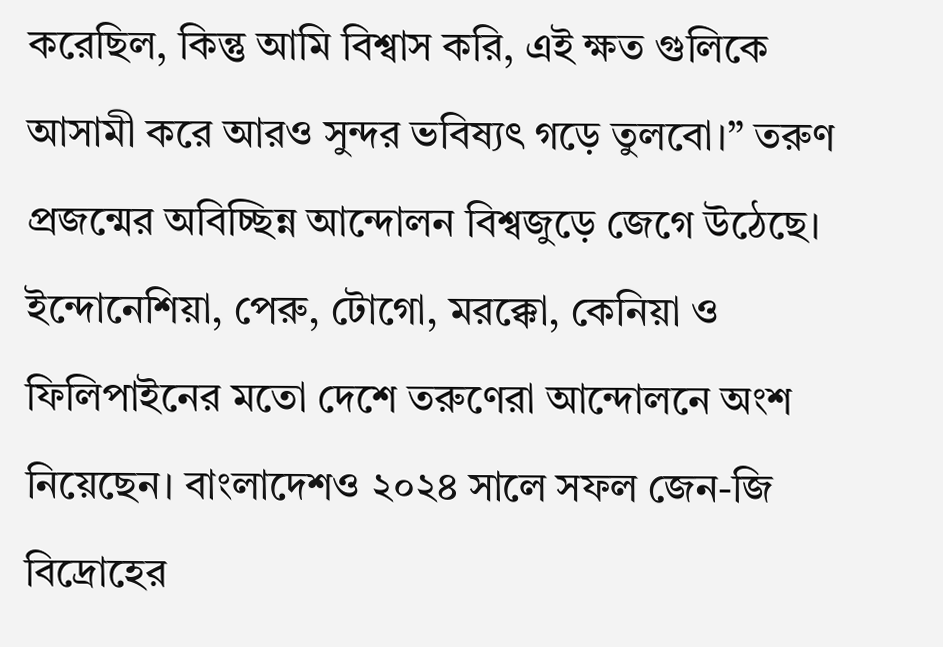করেছিল, কিন্তু আমি বিশ্বাস করি, এই ক্ষত গুলিকে আসামী করে আরও সুন্দর ভবিষ্যৎ গড়ে তুলবো।” তরুণ প্রজন্মের অবিচ্ছিন্ন আন্দোলন বিশ্বজুড়ে জেগে উঠেছে। ইন্দোনেশিয়া, পেরু, টোগো, মরক্কো, কেনিয়া ও ফিলিপাইনের মতো দেশে তরুণেরা আন্দোলনে অংশ নিয়েছেন। বাংলাদেশও ২০২৪ সালে সফল জেন-জি বিদ্রোহের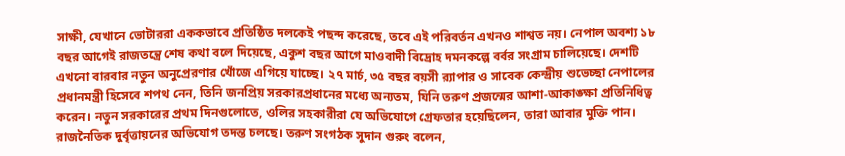সাক্ষী, যেখানে ভোটাররা এককভাবে প্রতিষ্ঠিত দলকেই পছন্দ করেছে, তবে এই পরিবর্তন এখনও শাশ্বত নয়। নেপাল অবশ্য ১৮ বছর আগেই রাজতন্ত্রে শেষ কথা বলে দিয়েছে, একুশ বছর আগে মাওবাদী বিদ্রোহ দমনকল্পে বর্বর সংগ্রাম চালিয়েছে। দেশটি এখনো বারবার নতুন অনুপ্রেরণার খোঁজে এগিয়ে যাচ্ছে। ২৭ মার্চ, ৩৫ বছর বয়সী র‌্যাপার ও সাবেক কেন্দ্রীয় শুভেচ্ছা নেপালের প্রধানমন্ত্রী হিসেবে শপথ নেন, তিনি জনপ্রিয় সরকারপ্রধানের মধ্যে অন্যতম, যিনি তরুণ প্রজন্মের আশা-আকাঙ্ক্ষা প্রতিনিধিত্ব করেন। নতুন সরকারের প্রথম দিনগুলোতে, ওলির সহকারীরা যে অভিযোগে গ্রেফতার হয়েছিলেন, তারা আবার মুক্তি পান। রাজনৈতিক দুর্বৃত্তায়নের অভিযোগ তদন্ত চলছে। তরুণ সংগঠক সুদান গুরুং বলেন,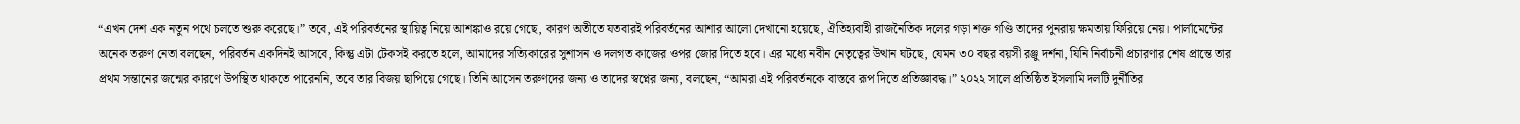“এখন দেশ এক নতুন পথে চলতে শুরু করেছে।” তবে, এই পরিবর্তনের স্থায়িত্ব নিয়ে আশঙ্কাও রয়ে গেছে, কারণ অতীতে যতবারই পরিবর্তনের আশার আলো দেখানো হয়েছে, ঐতিহ্যবাহী রাজনৈতিক দলের গড়া শক্ত গণ্ডি তাদের পুনরায় ক্ষমতায় ফিরিয়ে নেয়। পার্লামেন্টের অনেক তরুণ নেতা বলছেন, পরিবর্তন একদিনই আসবে, কিন্তু এটা টেকসই করতে হলে, আমাদের সত্যিকারের সুশাসন ও দলগত কাজের ওপর জোর দিতে হবে। এর মধ্যে নবীন নেতৃত্বের উত্থান ঘটছে, যেমন ৩০ বছর বয়সী রঞ্জু দর্শনা, যিনি নির্বাচনী প্রচারণার শেষ প্রান্তে তার প্রথম সন্তানের জন্মের কারণে উপস্থিত থাকতে পারেননি, তবে তার বিজয় ছাপিয়ে গেছে। তিনি আসেন তরুণদের জন্য ও তাদের স্বপ্নের জন্য, বলছেন, “আমরা এই পরিবর্তনকে বাস্তবে রূপ দিতে প্রতিজ্ঞাবদ্ধ।” ২০২২ সালে প্রতিষ্ঠিত ইসলামি দলটি দুর্নীতির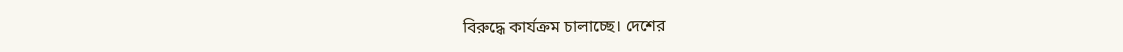বিরুদ্ধে কার্যক্রম চালাচ্ছে। দেশের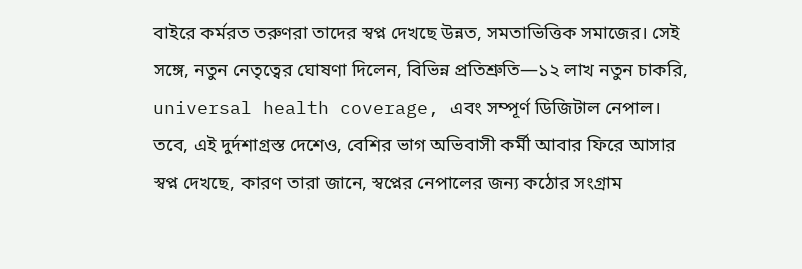বাইরে কর্মরত তরুণরা তাদের স্বপ্ন দেখছে উন্নত, সমতাভিত্তিক সমাজের। সেই সঙ্গে, নতুন নেতৃত্বের ঘোষণা দিলেন, বিভিন্ন প্রতিশ্রুতি—১২ লাখ নতুন চাকরি, universal health coverage, এবং সম্পূর্ণ ডিজিটাল নেপাল। তবে, এই দুর্দশাগ্রস্ত দেশেও, বেশির ভাগ অভিবাসী কর্মী আবার ফিরে আসার স্বপ্ন দেখছে, কারণ তারা জানে, স্বপ্নের নেপালের জন্য কঠোর সংগ্রাম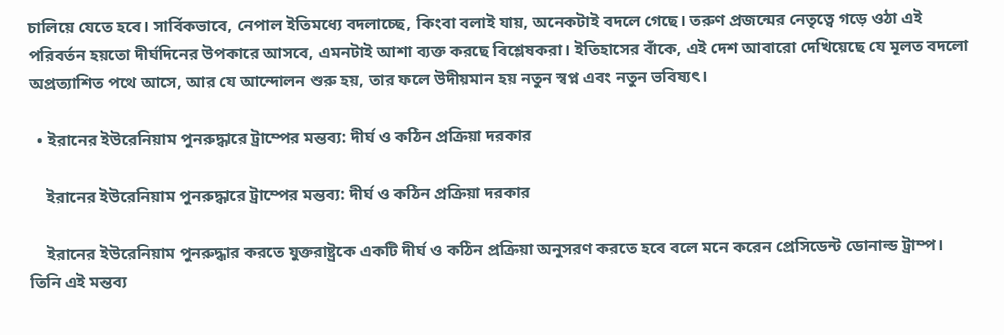চালিয়ে যেতে হবে। সার্বিকভাবে, নেপাল ইতিমধ্যে বদলাচ্ছে, কিংবা বলাই যায়, অনেকটাই বদলে গেছে। তরুণ প্রজন্মের নেতৃত্বে গড়ে ওঠা এই পরিবর্তন হয়তো দীর্ঘদিনের উপকারে আসবে, এমনটাই আশা ব্যক্ত করছে বিশ্লেষকরা। ইতিহাসের বাঁকে, এই দেশ আবারো দেখিয়েছে যে মূলত বদলো অপ্রত্যাশিত পথে আসে, আর যে আন্দোলন শুরু হয়, তার ফলে উদীয়মান হয় নতুন স্বপ্ন এবং নতুন ভবিষ্যৎ।

  • ইরানের ইউরেনিয়াম পুনরুদ্ধারে ট্রাম্পের মন্তব্য: দীর্ঘ ও কঠিন প্রক্রিয়া দরকার

    ইরানের ইউরেনিয়াম পুনরুদ্ধারে ট্রাম্পের মন্তব্য: দীর্ঘ ও কঠিন প্রক্রিয়া দরকার

    ইরানের ইউরেনিয়াম পুনরুদ্ধার করতে যুক্তরাষ্ট্রকে একটি দীর্ঘ ও কঠিন প্রক্রিয়া অনুসরণ করতে হবে বলে মনে করেন প্রেসিডেন্ট ডোনাল্ড ট্রাম্প। তিনি এই মন্তব্য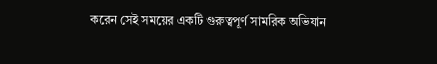করেন সেই সময়ের একটি গুরুত্বপূর্ণ সামরিক অভিযান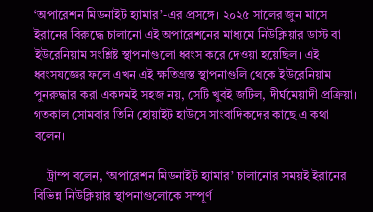‘অপারেশন মিডনাইট হ্যামার’-এর প্রসঙ্গে। ২০২৫ সালের জুন মাসে ইরানের বিরুদ্ধে চালানো এই অপারেশনের মাধ্যমে নিউক্লিয়ার ডাস্ট বা ইউরেনিয়াম সংশ্লিষ্ট স্থাপনাগুলো ধ্বংস করে দেওয়া হয়েছিল। এই ধ্বংসযজ্ঞের ফলে এখন এই ক্ষতিগ্রস্ত স্থাপনাগুলি থেকে ইউরেনিয়াম পুনরুদ্ধার করা একদমই সহজ নয়, সেটি খুবই জটিল, দীর্ঘমেয়াদী প্রক্রিয়া। গতকাল সোমবার তিনি হোয়াইট হাউসে সাংবাদিকদের কাছে এ কথা বলেন।

    ট্রাম্প বলেন, ‘অপারেশন মিডনাইট হ্যামার’ চালানোর সময়ই ইরানের বিভিন্ন নিউক্লিয়ার স্থাপনাগুলোকে সম্পূর্ণ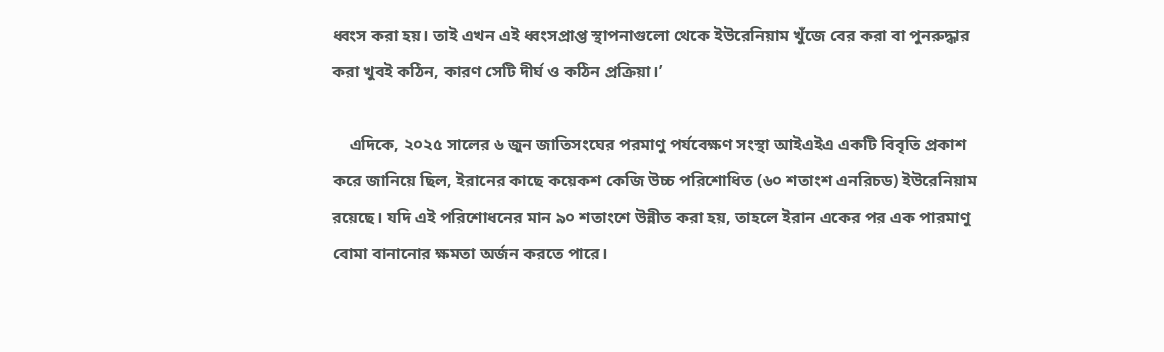ধ্বংস করা হয়। তাই এখন এই ধ্বংসপ্রাপ্ত স্থাপনাগুলো থেকে ইউরেনিয়াম খুঁজে বের করা বা পুনরুদ্ধার করা খুবই কঠিন, কারণ সেটি দীর্ঘ ও কঠিন প্রক্রিয়া।’

    এদিকে, ২০২৫ সালের ৬ জুন জাতিসংঘের পরমাণু পর্যবেক্ষণ সংস্থা আইএইএ একটি বিবৃতি প্রকাশ করে জানিয়ে ছিল, ইরানের কাছে কয়েকশ কেজি উচ্চ পরিশোধিত (৬০ শতাংশ এনরিচড) ইউরেনিয়াম রয়েছে। যদি এই পরিশোধনের মান ৯০ শতাংশে উন্নীত করা হয়, তাহলে ইরান একের পর এক পারমাণু বোমা বানানোর ক্ষমতা অর্জন করতে পারে।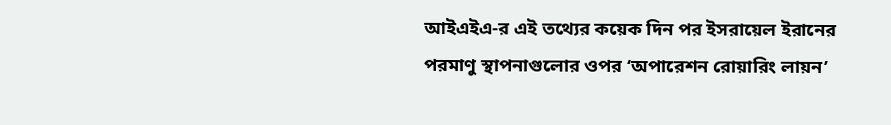আইএইএ-র এই তথ্যের কয়েক দিন পর ইসরায়েল ইরানের পরমাণু স্থাপনাগুলোর ওপর ‘অপারেশন রোয়ারিং লায়ন’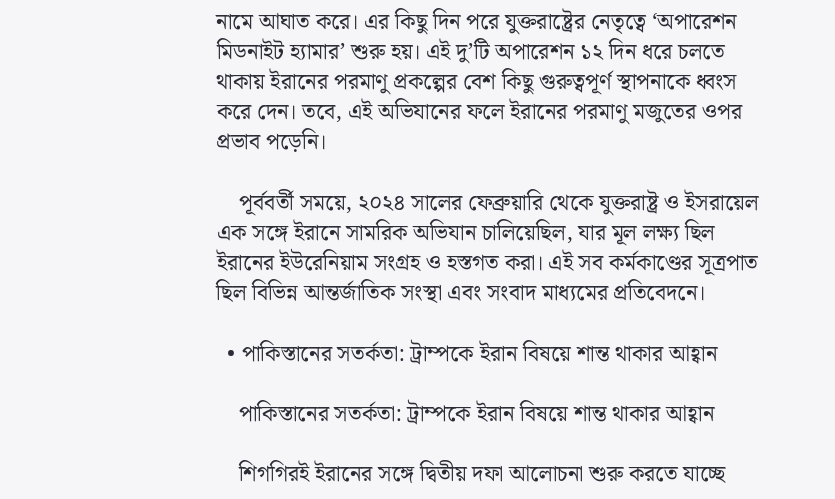নামে আঘাত করে। এর কিছু দিন পরে যুক্তরাষ্ট্রের নেতৃত্বে ‘অপারেশন মিডনাইট হ্যামার’ শুরু হয়। এই দু’টি অপারেশন ১২ দিন ধরে চলতে থাকায় ইরানের পরমাণু প্রকল্পের বেশ কিছু গুরুত্বপূর্ণ স্থাপনাকে ধ্বংস করে দেন। তবে, এই অভিযানের ফলে ইরানের পরমাণু মজুতের ওপর প্রভাব পড়েনি।

    পূর্ববর্তী সময়ে, ২০২৪ সালের ফেব্রুয়ারি থেকে যুক্তরাষ্ট্র ও ইসরায়েল এক সঙ্গে ইরানে সামরিক অভিযান চালিয়েছিল, যার মূল লক্ষ্য ছিল ইরানের ইউরেনিয়াম সংগ্রহ ও হস্তগত করা। এই সব কর্মকাণ্ডের সূত্রপাত ছিল বিভিন্ন আন্তর্জাতিক সংস্থা এবং সংবাদ মাধ্যমের প্রতিবেদনে।

  • পাকিস্তানের সতর্কতা: ট্রাম্পকে ইরান বিষয়ে শান্ত থাকার আহ্বান

    পাকিস্তানের সতর্কতা: ট্রাম্পকে ইরান বিষয়ে শান্ত থাকার আহ্বান

    শিগগিরই ইরানের সঙ্গে দ্বিতীয় দফা আলোচনা শুরু করতে যাচ্ছে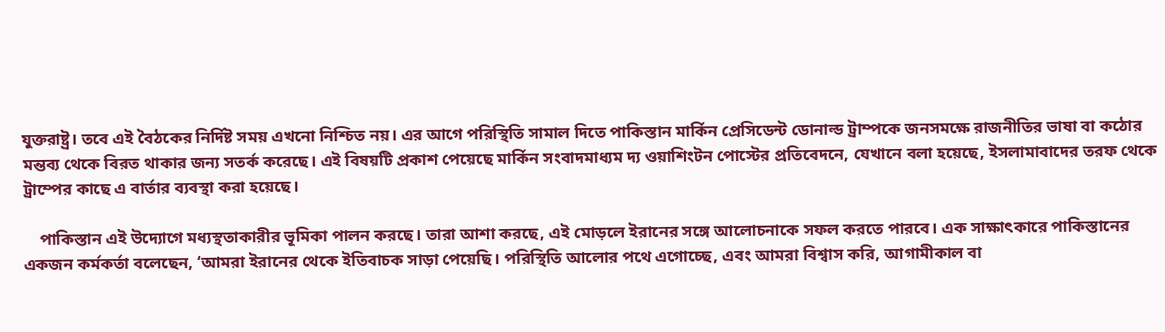যুক্তরাষ্ট্র। তবে এই বৈঠকের নির্দিষ্ট সময় এখনো নিশ্চিত নয়। এর আগে পরিস্থিতি সামাল দিতে পাকিস্তান মার্কিন প্রেসিডেন্ট ডোনাল্ড ট্রাম্পকে জনসমক্ষে রাজনীতির ভাষা বা কঠোর মন্তব্য থেকে বিরত থাকার জন্য সতর্ক করেছে। এই বিষয়টি প্রকাশ পেয়েছে মার্কিন সংবাদমাধ্যম দ্য ওয়াশিংটন পোস্টের প্রতিবেদনে, যেখানে বলা হয়েছে, ইসলামাবাদের তরফ থেকে ট্রাম্পের কাছে এ বার্তার ব্যবস্থা করা হয়েছে।

    পাকিস্তান এই উদ্যোগে মধ্যস্থতাকারীর ভূমিকা পালন করছে। তারা আশা করছে, এই মোড়লে ইরানের সঙ্গে আলোচনাকে সফল করতে পারবে। এক সাক্ষাৎকারে পাকিস্তানের একজন কর্মকর্তা বলেছেন, ‘আমরা ইরানের থেকে ইতিবাচক সাড়া পেয়েছি। পরিস্থিতি আলোর পথে এগোচ্ছে, এবং আমরা বিশ্বাস করি, আগামীকাল বা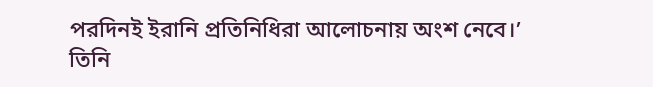পরদিনই ইরানি প্রতিনিধিরা আলোচনায় অংশ নেবে।’ তিনি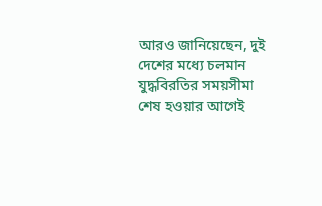আরও জানিয়েছেন, দুই দেশের মধ্যে চলমান যুদ্ধবিরতির সময়সীমা শেষ হওয়ার আগেই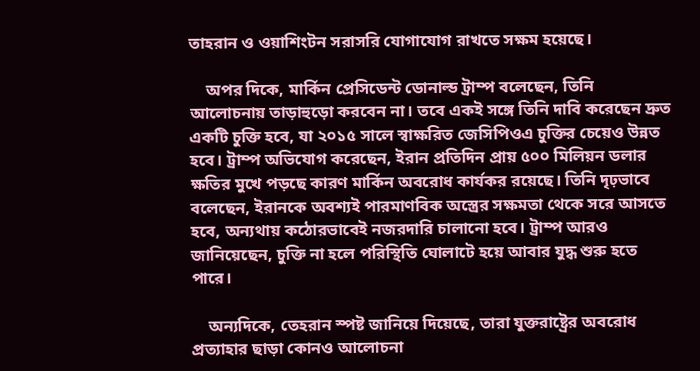তাহরান ও ওয়াশিংটন সরাসরি যোগাযোগ রাখতে সক্ষম হয়েছে।

    অপর দিকে, মার্কিন প্রেসিডেন্ট ডোনাল্ড ট্রাম্প বলেছেন, তিনি আলোচনায় তাড়াহুড়ো করবেন না। তবে একই সঙ্গে তিনি দাবি করেছেন দ্রুত একটি চুক্তি হবে, যা ২০১৫ সালে স্বাক্ষরিত জেসিপিওএ চুক্তির চেয়েও উন্নত হবে। ট্রাম্প অভিযোগ করেছেন, ইরান প্রতিদিন প্রায় ৫০০ মিলিয়ন ডলার ক্ষতির মুখে পড়ছে কারণ মার্কিন অবরোধ কার্যকর রয়েছে। তিনি দৃঢ়ভাবে বলেছেন, ইরানকে অবশ্যই পারমাণবিক অস্ত্রের সক্ষমতা থেকে সরে আসতে হবে, অন্যথায় কঠোরভাবেই নজরদারি চালানো হবে। ট্রাম্প আরও জানিয়েছেন, চুক্তি না হলে পরিস্থিতি ঘোলাটে হয়ে আবার যুদ্ধ শুরু হতে পারে।

    অন্যদিকে, তেহরান স্পষ্ট জানিয়ে দিয়েছে, তারা যুক্তরাষ্ট্রের অবরোধ প্রত্যাহার ছাড়া কোনও আলোচনা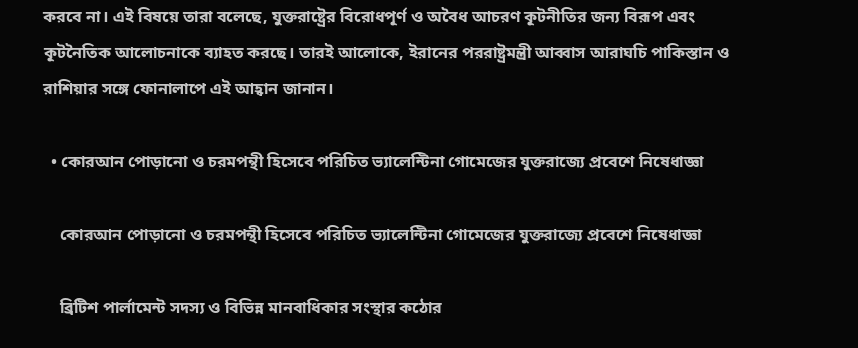করবে না। এই বিষয়ে তারা বলেছে, যুক্তরাষ্ট্রের বিরোধপূর্ণ ও অবৈধ আচরণ কূটনীতির জন্য বিরূপ এবং কূটনৈতিক আলোচনাকে ব্যাহত করছে। তারই আলোকে, ইরানের পররাষ্ট্রমন্ত্রী আব্বাস আরাঘচি পাকিস্তান ও রাশিয়ার সঙ্গে ফোনালাপে এই আহ্বান জানান।

  • কোরআন পোড়ানো ও চরমপন্থী হিসেবে পরিচিত ভ্যালেন্টিনা গোমেজের যুক্তরাজ্যে প্রবেশে নিষেধাজ্ঞা

    কোরআন পোড়ানো ও চরমপন্থী হিসেবে পরিচিত ভ্যালেন্টিনা গোমেজের যুক্তরাজ্যে প্রবেশে নিষেধাজ্ঞা

    ব্রিটিশ পার্লামেন্ট সদস্য ও বিভিন্ন মানবাধিকার সংস্থার কঠোর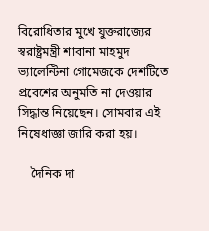বিরোধিতার মুখে যুক্তরাজ্যের স্বরাষ্ট্রমন্ত্রী শাবানা মাহমুদ ভ্যালেন্টিনা গোমেজকে দেশটিতে প্রবেশের অনুমতি না দেওয়ার সিদ্ধান্ত নিয়েছেন। সোমবার এই নিষেধাজ্ঞা জারি করা হয়।

    দৈনিক দা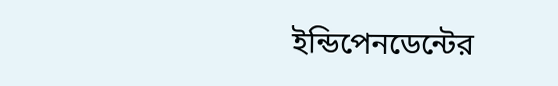ইন্ডিপেনডেন্টের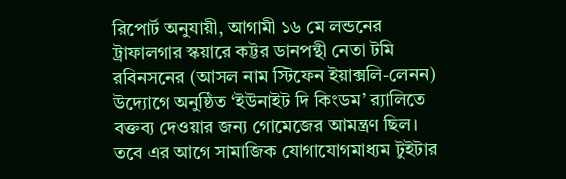রিপোর্ট অনুযায়ী, আগামী ১৬ মে লন্ডনের ট্রাফালগার স্কয়ারে কট্টর ডানপন্থী নেতা টমি রবিনসনের (আসল নাম স্টিফেন ইয়াক্সলি-লেনন) উদ্যোগে অনুষ্ঠিত ‘ইউনাইট দি কিংডম’ র‌্যালিতে বক্তব্য দেওয়ার জন্য গোমেজের আমন্ত্রণ ছিল। তবে এর আগে সামাজিক যোগাযোগমাধ্যম টুইটার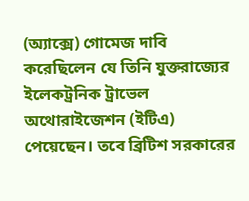(অ্যাক্সে) গোমেজ দাবি করেছিলেন যে তিনি যুক্তরাজ্যের ইলেকট্রনিক ট্রাভেল অথোরাইজেশন (ইটিএ) পেয়েছেন। তবে ব্রিটিশ সরকারের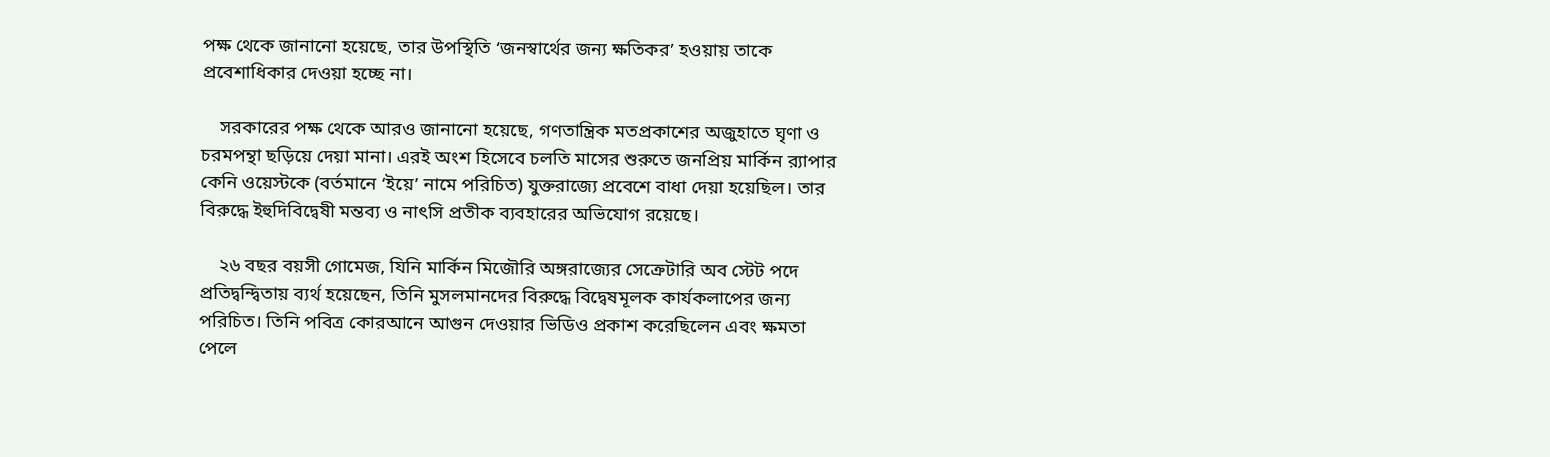পক্ষ থেকে জানানো হয়েছে, তার উপস্থিতি ‘জনস্বার্থের জন্য ক্ষতিকর’ হওয়ায় তাকে প্রবেশাধিকার দেওয়া হচ্ছে না।

    সরকারের পক্ষ থেকে আরও জানানো হয়েছে, গণতান্ত্রিক মতপ্রকাশের অজুহাতে ঘৃণা ও চরমপন্থা ছড়িয়ে দেয়া মানা। এরই অংশ হিসেবে চলতি মাসের শুরুতে জনপ্রিয় মার্কিন র‌্যাপার কেনি ওয়েস্টকে (বর্তমানে ‘ইয়ে’ নামে পরিচিত) যুক্তরাজ্যে প্রবেশে বাধা দেয়া হয়েছিল। তার বিরুদ্ধে ইহুদিবিদ্বেষী মন্তব্য ও নাৎসি প্রতীক ব্যবহারের অভিযোগ রয়েছে।

    ২৬ বছর বয়সী গোমেজ, যিনি মার্কিন মিজৌরি অঙ্গরাজ্যের সেক্রেটারি অব স্টেট পদে প্রতিদ্বন্দ্বিতায় ব্যর্থ হয়েছেন, তিনি মুসলমানদের বিরুদ্ধে বিদ্বেষমূলক কার্যকলাপের জন্য পরিচিত। তিনি পবিত্র কোরআনে আগুন দেওয়ার ভিডিও প্রকাশ করেছিলেন এবং ক্ষমতা পেলে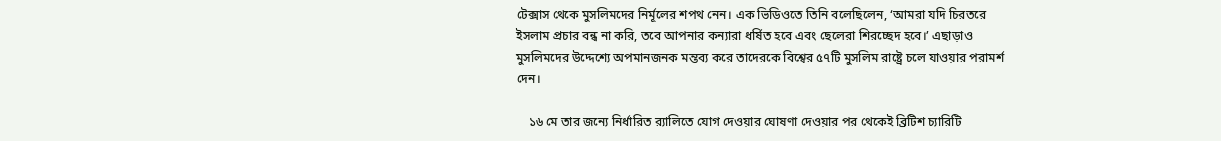টেক্সাস থেকে মুসলিমদের নির্মূলের শপথ নেন। এক ভিডিওতে তিনি বলেছিলেন, ‘আমরা যদি চিরতরে ইসলাম প্রচার বন্ধ না করি, তবে আপনার কন্যারা ধর্ষিত হবে এবং ছেলেরা শিরচ্ছেদ হবে।’ এছাড়াও মুসলিমদের উদ্দেশ্যে অপমানজনক মন্তব্য করে তাদেরকে বিশ্বের ৫৭টি মুসলিম রাষ্ট্রে চলে যাওয়ার পরামর্শ দেন।

    ১৬ মে তার জন্যে নির্ধারিত র‌্যালিতে যোগ দেওয়ার ঘোষণা দেওয়ার পর থেকেই ব্রিটিশ চ্যারিটি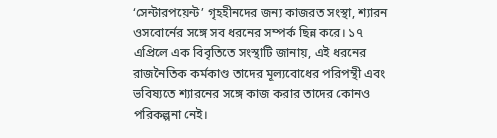‘সেন্টারপয়েন্ট’ গৃহহীনদের জন্য কাজরত সংস্থা, শ্যারন ওসবোর্নের সঙ্গে সব ধরনের সম্পর্ক ছিন্ন করে। ১৭ এপ্রিলে এক বিবৃতিতে সংস্থাটি জানায়, এই ধরনের রাজনৈতিক কর্মকাণ্ড তাদের মূল্যবোধের পরিপন্থী এবং ভবিষ্যতে শ্যারনের সঙ্গে কাজ করার তাদের কোনও পরিকল্পনা নেই।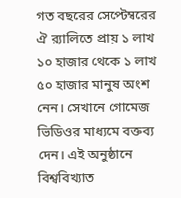গত বছরের সেপ্টেম্বরের ঐ র‌্যালিতে প্রায় ১ লাখ ১০ হাজার থেকে ১ লাখ ৫০ হাজার মানুষ অংশ নেন। সেখানে গোমেজ ভিডিওর মাধ্যমে বক্তব্য দেন। এই অনুষ্ঠানে বিশ্ববিখ্যাত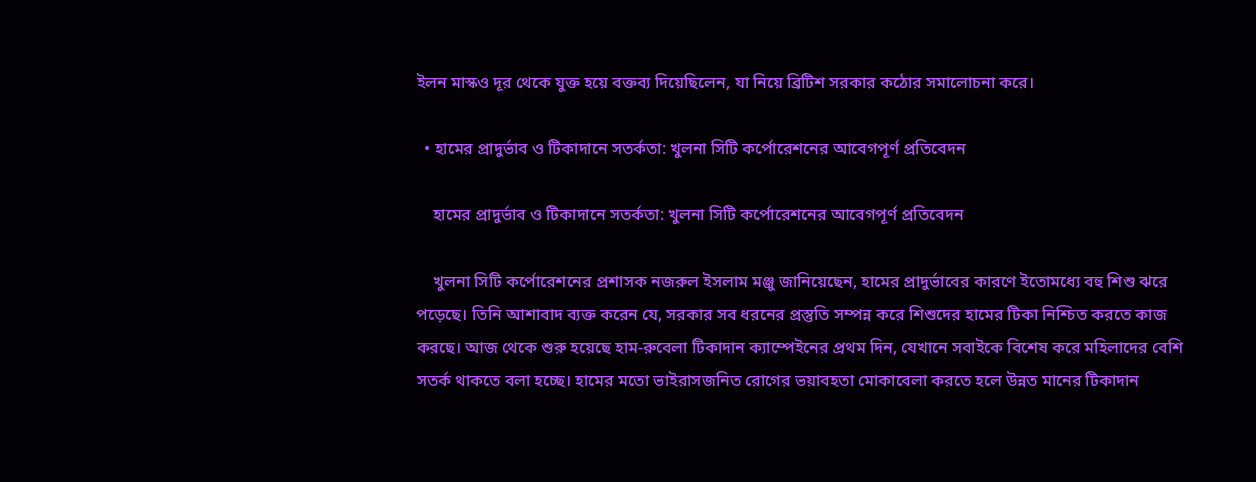ইলন মাস্কও দূর থেকে যুক্ত হয়ে বক্তব্য দিয়েছিলেন, যা নিয়ে ব্রিটিশ সরকার কঠোর সমালোচনা করে।

  • হামের প্রাদুর্ভাব ও টিকাদানে সতর্কতা: খুলনা সিটি কর্পোরেশনের আবেগপূর্ণ প্রতিবেদন

    হামের প্রাদুর্ভাব ও টিকাদানে সতর্কতা: খুলনা সিটি কর্পোরেশনের আবেগপূর্ণ প্রতিবেদন

    খুলনা সিটি কর্পোরেশনের প্রশাসক নজরুল ইসলাম মঞ্জু জানিয়েছেন, হামের প্রাদুর্ভাবের কারণে ইতোমধ্যে বহু শিশু ঝরে পড়েছে। তিনি আশাবাদ ব্যক্ত করেন যে, সরকার সব ধরনের প্রস্তুতি সম্পন্ন করে শিশুদের হামের টিকা নিশ্চিত করতে কাজ করছে। আজ থেকে শুরু হয়েছে হাম-রুবেলা টিকাদান ক্যাম্পেইনের প্রথম দিন, যেখানে সবাইকে বিশেষ করে মহিলাদের বেশি সতর্ক থাকতে বলা হচ্ছে। হামের মতো ভাইরাসজনিত রোগের ভয়াবহতা মোকাবেলা করতে হলে উন্নত মানের টিকাদান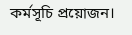কর্মসূচি প্রয়োজন।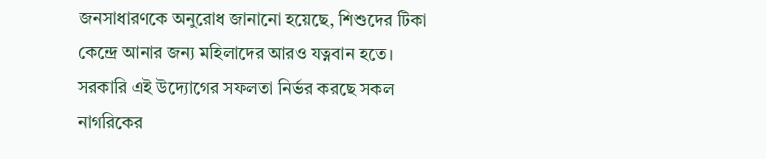জনসাধারণকে অনুরোধ জানানো হয়েছে, শিশুদের টিকা কেন্দ্রে আনার জন্য মহিলাদের আরও যত্নবান হতে। সরকারি এই উদ্যোগের সফলতা নির্ভর করছে সকল নাগরিকের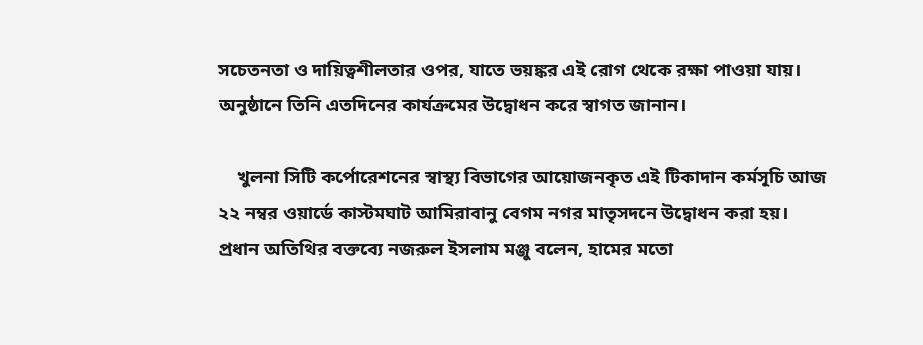সচেতনতা ও দায়িত্বশীলতার ওপর, যাতে ভয়ঙ্কর এই রোগ থেকে রক্ষা পাওয়া যায়। অনুষ্ঠানে তিনি এতদিনের কার্যক্রমের উদ্বোধন করে স্বাগত জানান।

    খুলনা সিটি কর্পোরেশনের স্বাস্থ্য বিভাগের আয়োজনকৃত এই টিকাদান কর্মসূচি আজ ২২ নম্বর ওয়ার্ডে কাস্টমঘাট আমিরাবানু বেগম নগর মাতৃসদনে উদ্বোধন করা হয়। প্রধান অতিথির বক্তব্যে নজরুল ইসলাম মঞ্জু বলেন, হামের মতো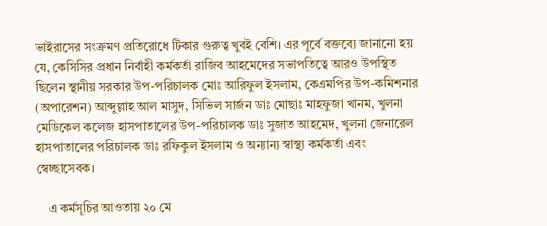ভাইরাসের সংক্রমণ প্রতিরোধে টিকার গুরুত্ব খুবই বেশি। এর পূর্বে বক্তব্যে জানানো হয় যে, কেসিসির প্রধান নির্বাহী কর্মকর্তা রাজিব আহমেদের সভাপতিত্বে আরও উপস্থিত ছিলেন স্থানীয় সরকার উপ-পরিচালক মোঃ আরিফুল ইসলাম, কেএমপির উপ-কমিশনার (অপারেশন) আব্দুল্লাহ আল মাসুদ, সিভিল সার্জন ডাঃ মোছাঃ মাহফুজা খানম, খুলনা মেডিকেল কলেজ হাসপাতালের উপ-পরিচালক ডাঃ সুজাত আহমেদ, খুলনা জেনারেল হাসপাতালের পরিচালক ডাঃ রফিকুল ইসলাম ও অন্যান্য স্বাস্থ্য কর্মকর্তা এবং স্বেচ্ছাসেবক।

    এ কর্মসূচির আওতায় ২০ মে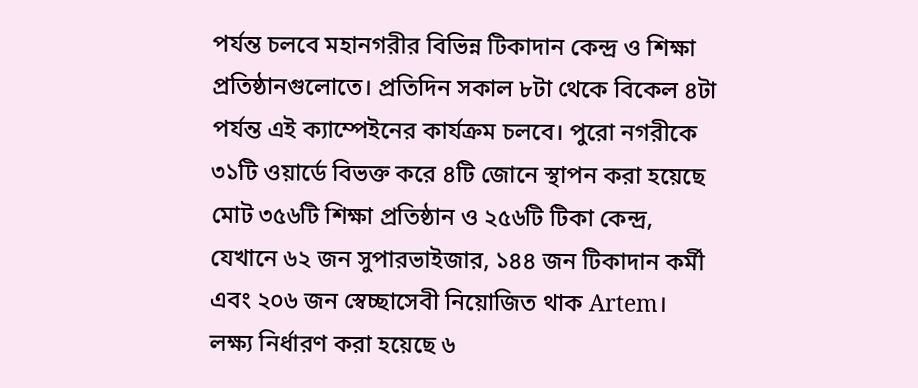পর্যন্ত চলবে মহানগরীর বিভিন্ন টিকাদান কেন্দ্র ও শিক্ষা প্রতিষ্ঠানগুলোতে। প্রতিদিন সকাল ৮টা থেকে বিকেল ৪টা পর্যন্ত এই ক্যাম্পেইনের কার্যক্রম চলবে। পুরো নগরীকে ৩১টি ওয়ার্ডে বিভক্ত করে ৪টি জোনে স্থাপন করা হয়েছে মোট ৩৫৬টি শিক্ষা প্রতিষ্ঠান ও ২৫৬টি টিকা কেন্দ্র, যেখানে ৬২ জন সুপারভাইজার, ১৪৪ জন টিকাদান কর্মী এবং ২০৬ জন স্বেচ্ছাসেবী নিয়োজিত থাক Artem। লক্ষ্য নির্ধারণ করা হয়েছে ৬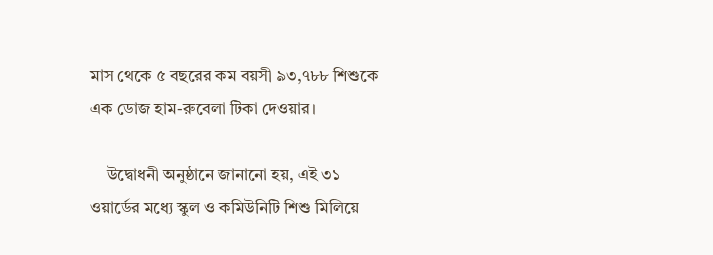মাস থেকে ৫ বছরের কম বয়সী ৯৩,৭৮৮ শিশুকে এক ডোজ হাম-রুবেলা টিকা দেওয়ার।

    উদ্বোধনী অনুষ্ঠানে জানানো হয়, এই ৩১ ওয়ার্ডের মধ্যে স্কুল ও কমিউনিটি শিশু মিলিয়ে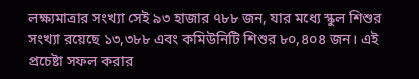লক্ষ্যমাত্রার সংখ্যা সেই ৯৩ হাজার ৭৮৮ জন, যার মধ্যে স্কুল শিশুর সংখ্যা রয়েছে ১৩,৩৮৮ এবং কমিউনিটি শিশুর ৮০,৪০৪ জন। এই প্রচেষ্টা সফল করার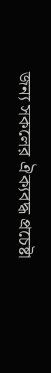জন্য সকলের ঐক্যবদ্ধ প্রচেষ্টা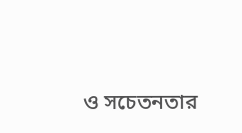ও সচেতনতার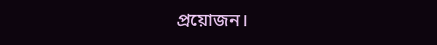প্রয়োজন।